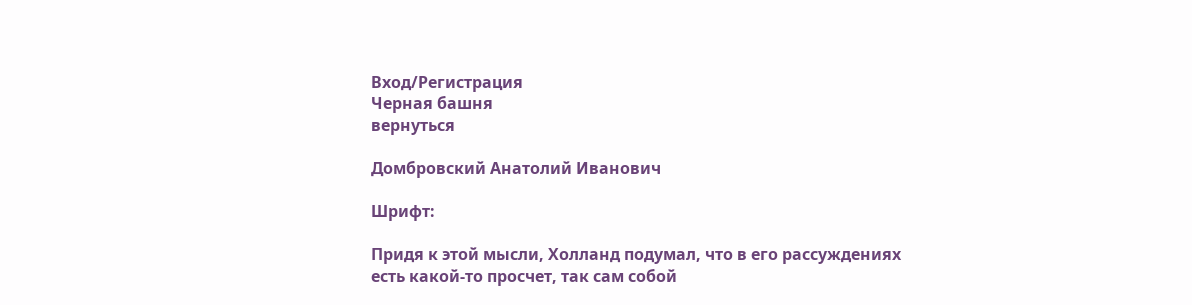Вход/Регистрация
Черная башня
вернуться

Домбровский Анатолий Иванович

Шрифт:

Придя к этой мысли, Холланд подумал, что в его рассуждениях есть какой-то просчет, так сам собой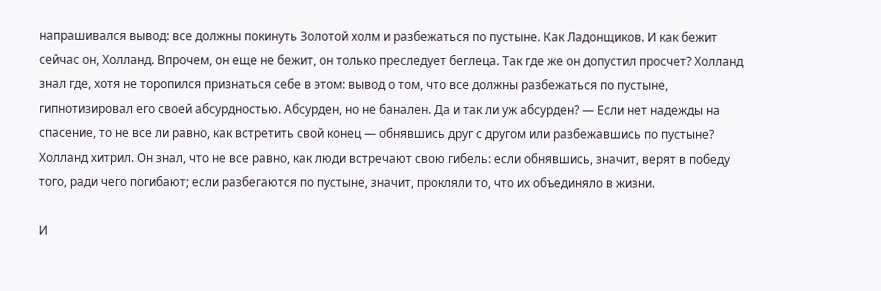напрашивался вывод: все должны покинуть Золотой холм и разбежаться по пустыне. Как Ладонщиков. И как бежит сейчас он, Холланд. Впрочем, он еще не бежит, он только преследует беглеца. Так где же он допустил просчет? Холланд знал где, хотя не торопился признаться себе в этом: вывод о том, что все должны разбежаться по пустыне, гипнотизировал его своей абсурдностью. Абсурден, но не банален. Да и так ли уж абсурден? — Если нет надежды на спасение, то не все ли равно, как встретить свой конец — обнявшись друг с другом или разбежавшись по пустыне? Холланд хитрил. Он знал, что не все равно, как люди встречают свою гибель: если обнявшись, значит, верят в победу того, ради чего погибают; если разбегаются по пустыне, значит, прокляли то, что их объединяло в жизни.

И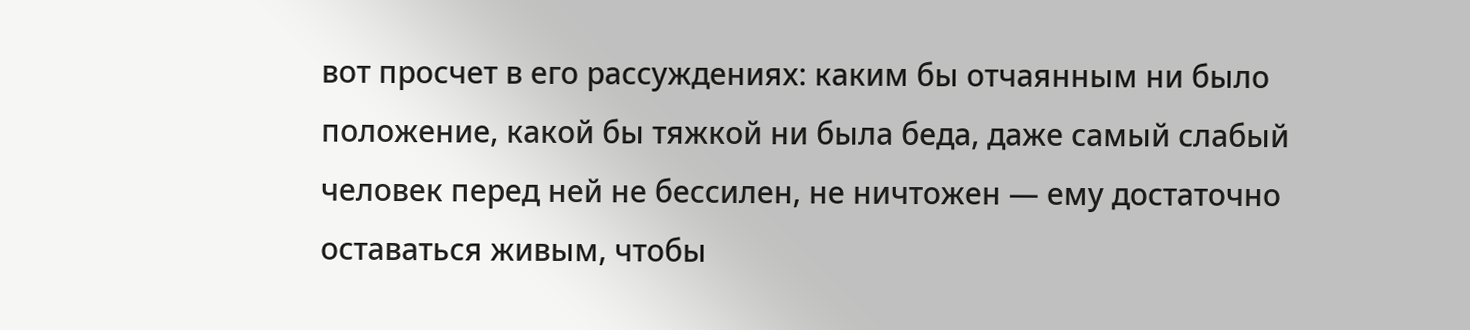вот просчет в его рассуждениях: каким бы отчаянным ни было положение, какой бы тяжкой ни была беда, даже самый слабый человек перед ней не бессилен, не ничтожен — ему достаточно оставаться живым, чтобы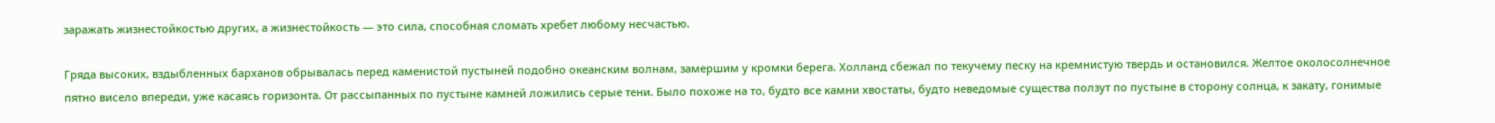заражать жизнестойкостью других, а жизнестойкость — это сила, способная сломать хребет любому несчастью.

Гряда высоких, вздыбленных барханов обрывалась перед каменистой пустыней подобно океанским волнам, замершим у кромки берега. Холланд сбежал по текучему песку на кремнистую твердь и остановился. Желтое околосолнечное пятно висело впереди, уже касаясь горизонта. От рассыпанных по пустыне камней ложились серые тени. Было похоже на то, будто все камни хвостаты, будто неведомые существа ползут по пустыне в сторону солнца, к закату, гонимые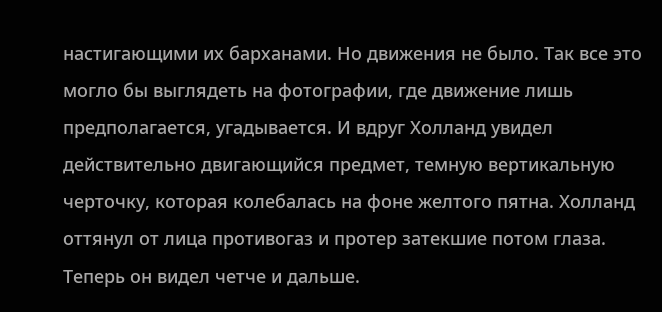настигающими их барханами. Но движения не было. Так все это могло бы выглядеть на фотографии, где движение лишь предполагается, угадывается. И вдруг Холланд увидел действительно двигающийся предмет, темную вертикальную черточку, которая колебалась на фоне желтого пятна. Холланд оттянул от лица противогаз и протер затекшие потом глаза. Теперь он видел четче и дальше.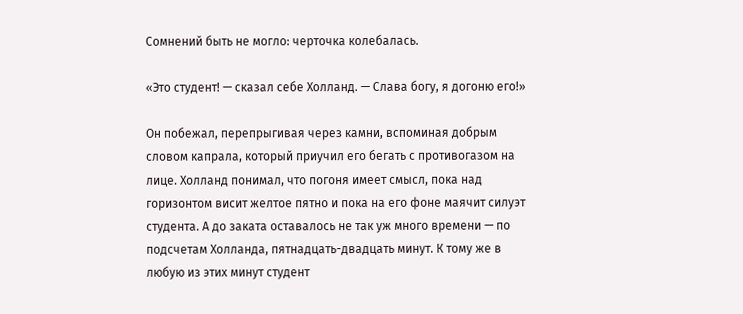Сомнений быть не могло: черточка колебалась.

«Это студент! — сказал себе Холланд. — Слава богу, я догоню его!»

Он побежал, перепрыгивая через камни, вспоминая добрым словом капрала, который приучил его бегать с противогазом на лице. Холланд понимал, что погоня имеет смысл, пока над горизонтом висит желтое пятно и пока на его фоне маячит силуэт студента. А до заката оставалось не так уж много времени — по подсчетам Холланда, пятнадцать-двадцать минут. К тому же в любую из этих минут студент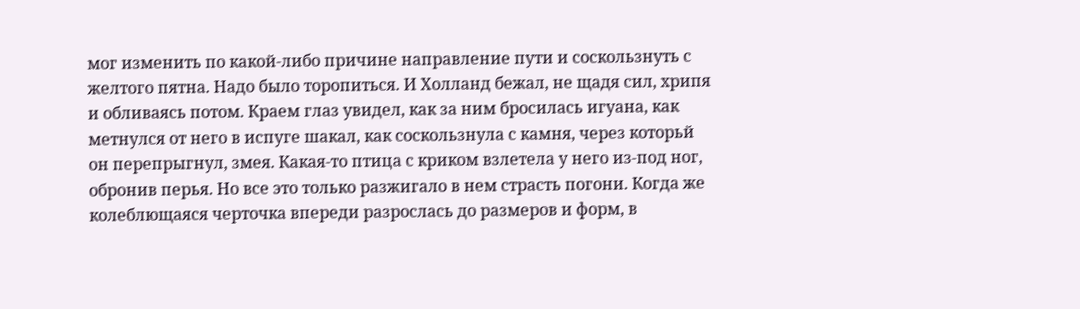мог изменить по какой-либо причине направление пути и соскользнуть с желтого пятна. Надо было торопиться. И Холланд бежал, не щадя сил, хрипя и обливаясь потом. Краем глаз увидел, как за ним бросилась игуана, как метнулся от него в испуге шакал, как соскользнула с камня, через которьй он перепрыгнул, змея. Какая-то птица с криком взлетела у него из-под ног, обронив перья. Но все это только разжигало в нем страсть погони. Когда же колеблющаяся черточка впереди разрослась до размеров и форм, в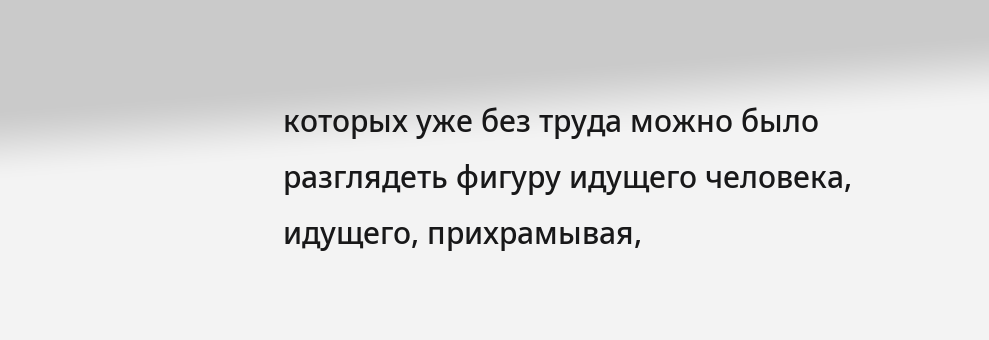которых уже без труда можно было разглядеть фигуру идущего человека, идущего, прихрамывая,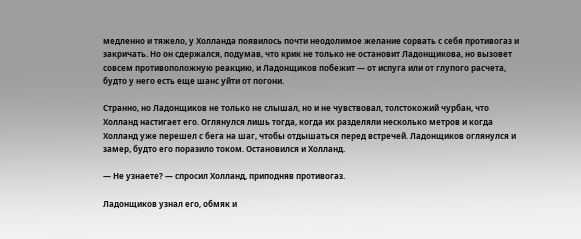медленно и тяжело, у Холланда появилось почти неодолимое желание сорвать с себя противогаз и закричать. Но он сдержался, подумав, что крик не только не остановит Ладонщикова, но вызовет совсем противоположную реакцию, и Ладонщиков побежит — от испуга или от глупого расчета, будто у него есть еще шанс уйти от погони.

Странно, но Ладонщиков не только не слышал, но и не чувствовал, толстокожий чурбан, что Холланд настигает его. Оглянулся лишь тогда, когда их разделяли несколько метров и когда Холланд уже перешел с бега на шаг, чтобы отдышаться перед встречей. Ладонщиков оглянулся и замер, будто его поразило током. Остановился и Холланд.

— Не узнаете? — спросил Холланд, приподняв противогаз.

Ладонщиков узнал его, обмяк и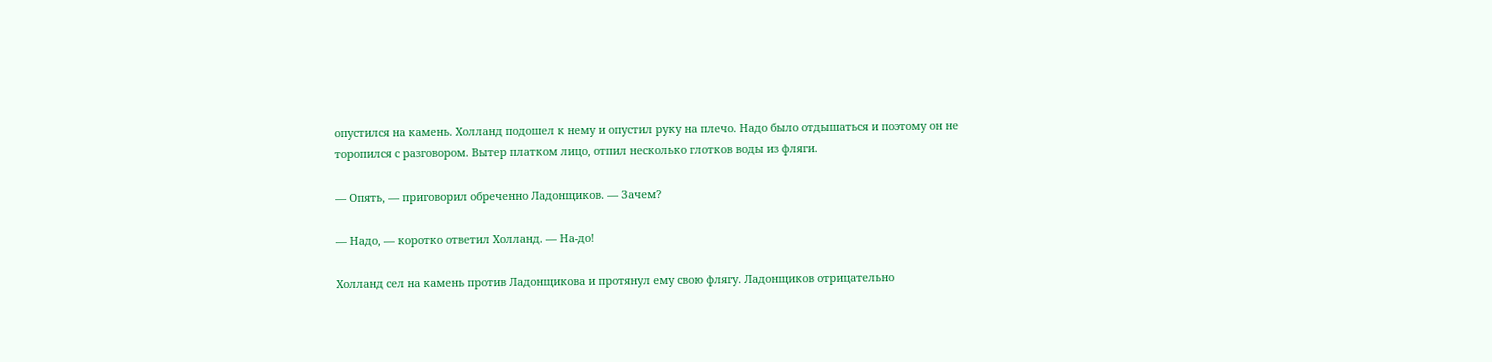опустился на камень. Холланд подошел к нему и опустил руку на плечо. Надо было отдышаться и поэтому он не торопился с разговором. Вытер платком лицо, отпил несколько глотков воды из фляги.

— Опять, — приговорил обреченно Ладонщиков. — Зачем?

— Надо, — коротко ответил Холланд. — На-до!

Холланд сел на камень против Ладонщикова и протянул ему свою флягу. Ладонщиков отрицательно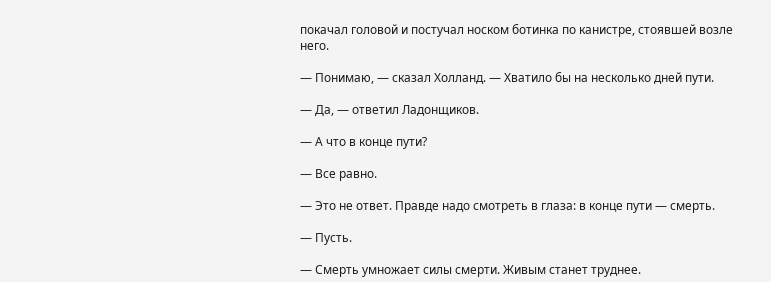покачал головой и постучал носком ботинка по канистре, стоявшей возле него.

— Понимаю, — сказал Холланд. — Хватило бы на несколько дней пути.

— Да, — ответил Ладонщиков.

— А что в конце пути?

— Все равно.

— Это не ответ. Правде надо смотреть в глаза: в конце пути — смерть.

— Пусть.

— Смерть умножает силы смерти. Живым станет труднее.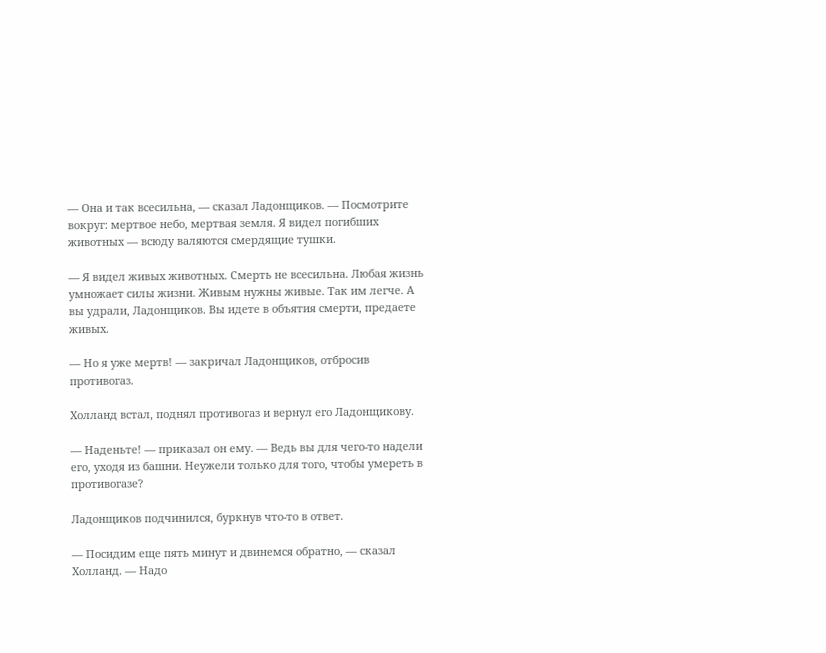— Она и так всесильна, — сказал Ладонщиков. — Посмотрите вокруг: мертвое небо, мертвая земля. Я видел погибших животных — всюду валяются смердящие тушки.

— Я видел живых животных. Смерть не всесильна. Любая жизнь умножает силы жизни. Живым нужны живые. Так им легче. А вы удрали, Ладонщиков. Вы идете в объятия смерти, предаете живых.

— Но я уже мертв! — закричал Ладонщиков, отбросив противогаз.

Холланд встал, поднял противогаз и вернул его Ладонщикову.

— Наденьте! — приказал он ему. — Ведь вы для чего-то надели его, уходя из башни. Неужели только для того, чтобы умереть в противогазе?

Ладонщиков подчинился, буркнув что-то в ответ.

— Посидим еще пять минут и двинемся обратно, — сказал Холланд. — Надо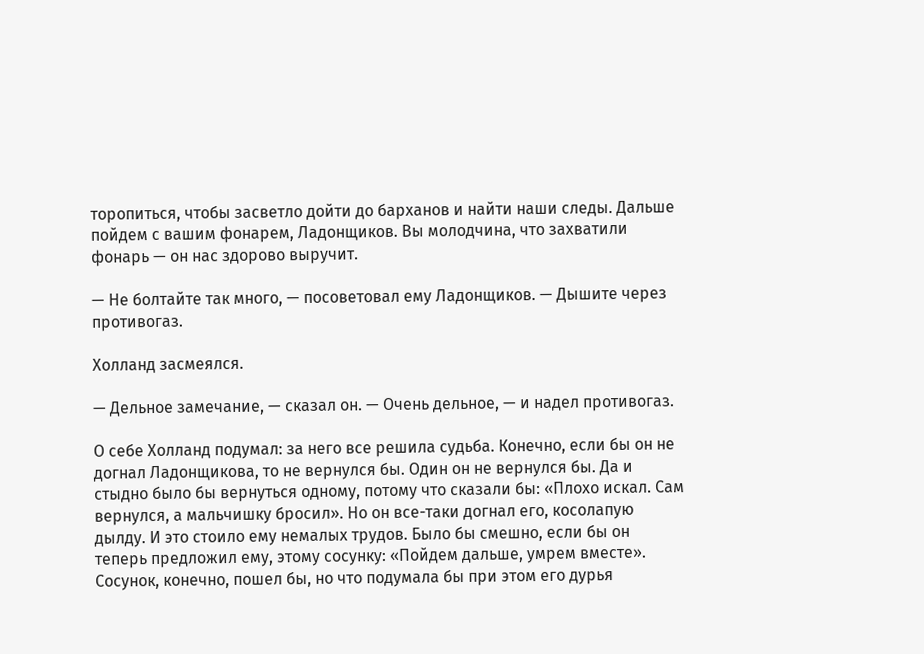торопиться, чтобы засветло дойти до барханов и найти наши следы. Дальше пойдем с вашим фонарем, Ладонщиков. Вы молодчина, что захватили фонарь — он нас здорово выручит.

— Не болтайте так много, — посоветовал ему Ладонщиков. — Дышите через противогаз.

Холланд засмеялся.

— Дельное замечание, — сказал он. — Очень дельное, — и надел противогаз.

О себе Холланд подумал: за него все решила судьба. Конечно, если бы он не догнал Ладонщикова, то не вернулся бы. Один он не вернулся бы. Да и стыдно было бы вернуться одному, потому что сказали бы: «Плохо искал. Сам вернулся, а мальчишку бросил». Но он все-таки догнал его, косолапую дылду. И это стоило ему немалых трудов. Было бы смешно, если бы он теперь предложил ему, этому сосунку: «Пойдем дальше, умрем вместе». Сосунок, конечно, пошел бы, но что подумала бы при этом его дурья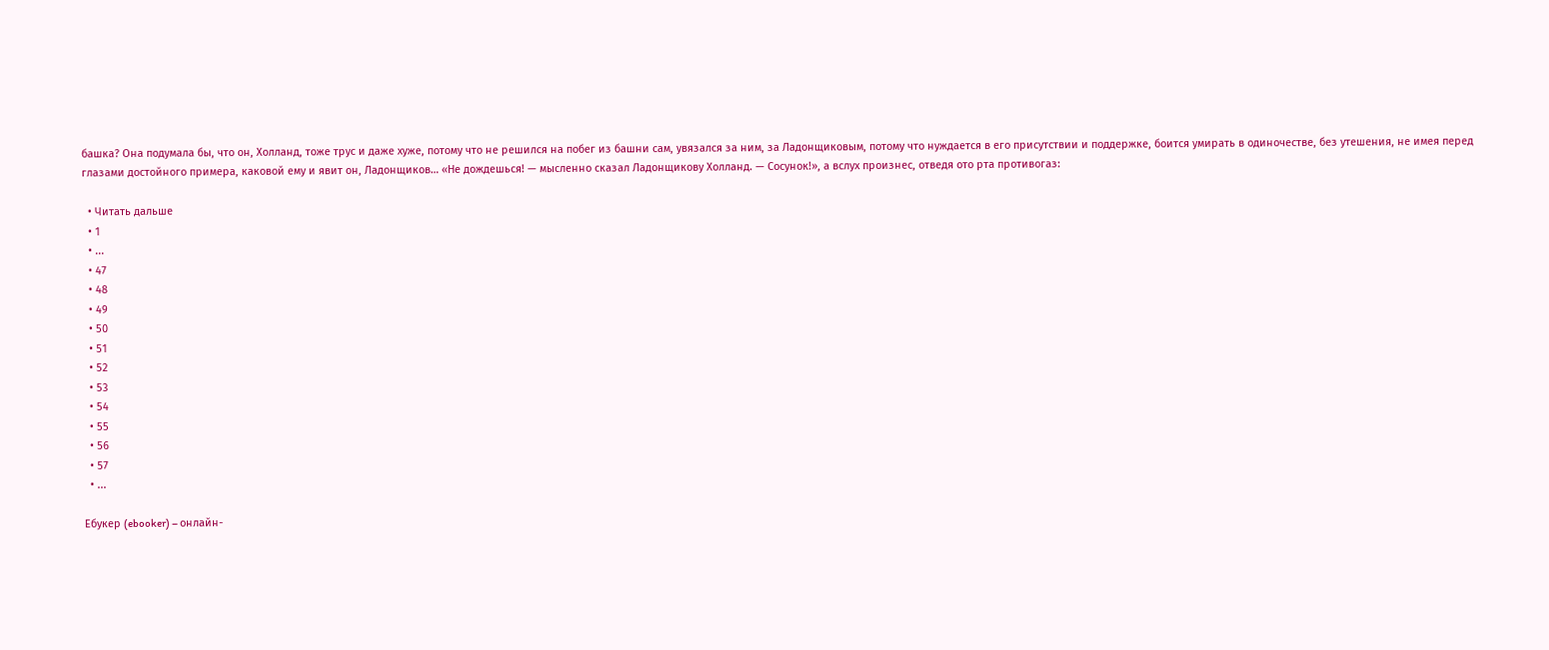башка? Она подумала бы, что он, Холланд, тоже трус и даже хуже, потому что не решился на побег из башни сам, увязался за ним, за Ладонщиковым, потому что нуждается в его присутствии и поддержке, боится умирать в одиночестве, без утешения, не имея перед глазами достойного примера, каковой ему и явит он, Ладонщиков… «Не дождешься! — мысленно сказал Ладонщикову Холланд. — Сосунок!», а вслух произнес, отведя ото рта противогаз:

  • Читать дальше
  • 1
  • ...
  • 47
  • 48
  • 49
  • 50
  • 51
  • 52
  • 53
  • 54
  • 55
  • 56
  • 57
  • ...

Ебукер (ebooker) – онлайн-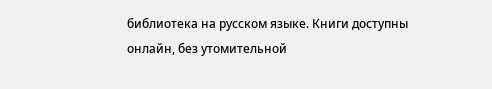библиотека на русском языке. Книги доступны онлайн, без утомительной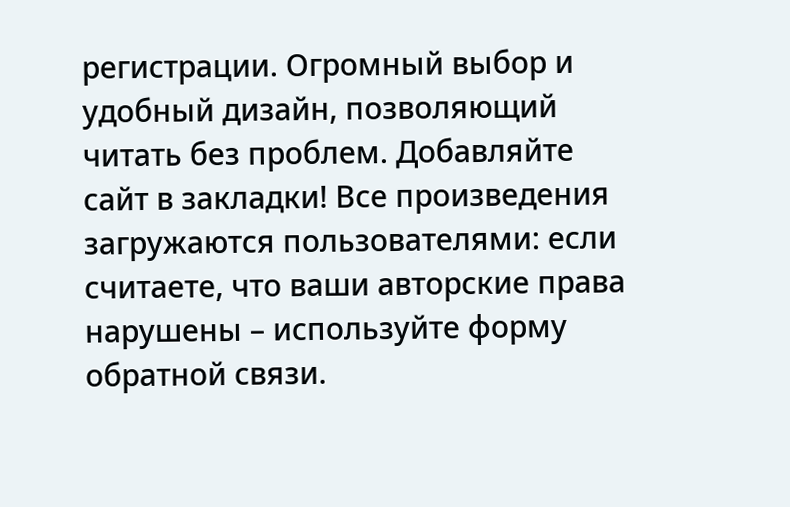регистрации. Огромный выбор и удобный дизайн, позволяющий читать без проблем. Добавляйте сайт в закладки! Все произведения загружаются пользователями: если считаете, что ваши авторские права нарушены – используйте форму обратной связи.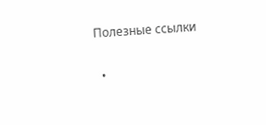Полезные ссылки

  •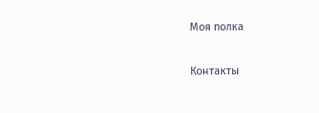Моя полка

Контакты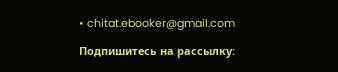• chitat.ebooker@gmail.com

Подпишитесь на рассылку: